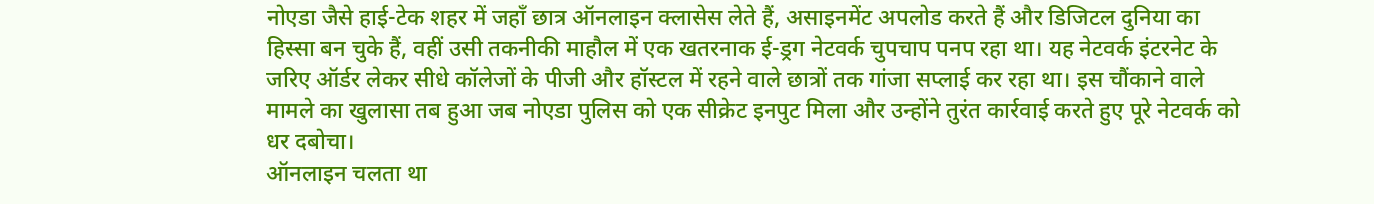नोएडा जैसे हाई-टेक शहर में जहाँ छात्र ऑनलाइन क्लासेस लेते हैं, असाइनमेंट अपलोड करते हैं और डिजिटल दुनिया का हिस्सा बन चुके हैं, वहीं उसी तकनीकी माहौल में एक खतरनाक ई-ड्रग नेटवर्क चुपचाप पनप रहा था। यह नेटवर्क इंटरनेट के जरिए ऑर्डर लेकर सीधे कॉलेजों के पीजी और हॉस्टल में रहने वाले छात्रों तक गांजा सप्लाई कर रहा था। इस चौंकाने वाले मामले का खुलासा तब हुआ जब नोएडा पुलिस को एक सीक्रेट इनपुट मिला और उन्होंने तुरंत कार्रवाई करते हुए पूरे नेटवर्क को धर दबोचा।
ऑनलाइन चलता था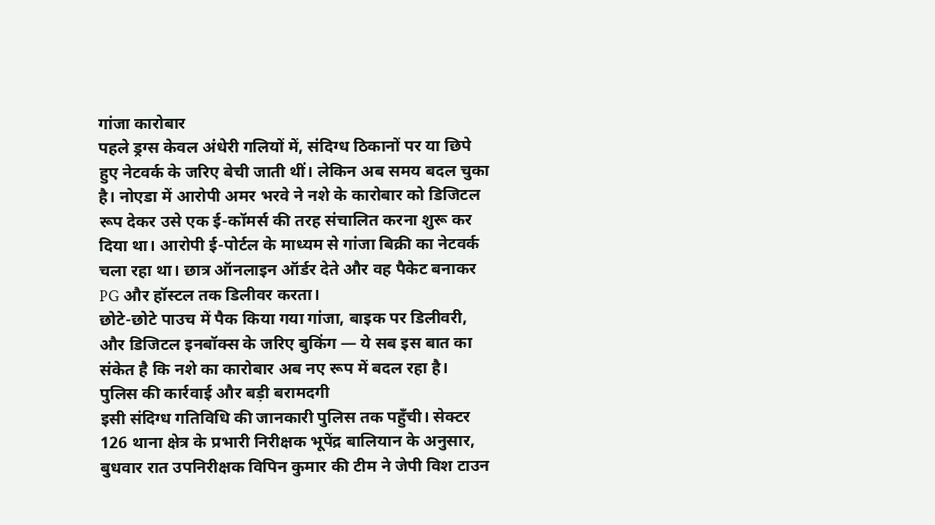गांजा कारोबार
पहले ड्रग्स केवल अंधेरी गलियों में, संदिग्ध ठिकानों पर या छिपे हुए नेटवर्क के जरिए बेची जाती थीं। लेकिन अब समय बदल चुका है। नोएडा में आरोपी अमर भरवे ने नशे के कारोबार को डिजिटल रूप देकर उसे एक ई-कॉमर्स की तरह संचालित करना शुरू कर दिया था। आरोपी ई-पोर्टल के माध्यम से गांजा बिक्री का नेटवर्क चला रहा था। छात्र ऑनलाइन ऑर्डर देते और वह पैकेट बनाकर PG और हॉस्टल तक डिलीवर करता।
छोटे-छोटे पाउच में पैक किया गया गांजा, बाइक पर डिलीवरी, और डिजिटल इनबॉक्स के जरिए बुकिंग — ये सब इस बात का संकेत है कि नशे का कारोबार अब नए रूप में बदल रहा है।
पुलिस की कार्रवाई और बड़ी बरामदगी
इसी संदिग्ध गतिविधि की जानकारी पुलिस तक पहुँची। सेक्टर 126 थाना क्षेत्र के प्रभारी निरीक्षक भूपेंद्र बालियान के अनुसार, बुधवार रात उपनिरीक्षक विपिन कुमार की टीम ने जेपी विश टाउन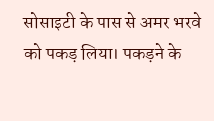सोसाइटी के पास से अमर भरवे को पकड़ लिया। पकड़ने के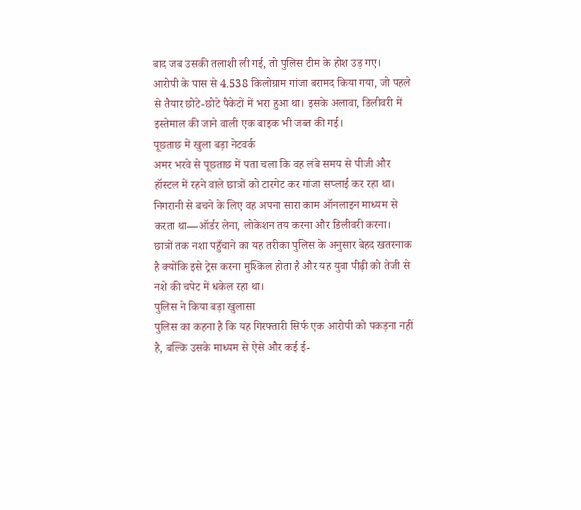बाद जब उसकी तलाशी ली गई, तो पुलिस टीम के होश उड़ गए।
आरोपी के पास से 4.538 किलोग्राम गांजा बरामद किया गया, जो पहले से तैयार छोटे-छोटे पैकेटों में भरा हुआ था। इसके अलावा, डिलीवरी में इस्तेमाल की जाने वाली एक बाइक भी जब्त की गई।
पूछताछ में खुला बड़ा नेटवर्क
अमर भरवे से पूछताछ में पता चला कि वह लंबे समय से पीजी और हॉस्टल में रहने वाले छात्रों को टारगेट कर गांजा सप्लाई कर रहा था। निगरानी से बचने के लिए वह अपना सारा काम ऑनलाइन माध्यम से करता था—ऑर्डर लेना, लोकेशन तय करना और डिलीवरी करना।
छात्रों तक नशा पहुँचाने का यह तरीका पुलिस के अनुसार बेहद खतरनाक है क्योंकि इसे ट्रेस करना मुश्किल होता है और यह युवा पीढ़ी को तेजी से नशे की चपेट में धकेल रहा था।
पुलिस ने किया बड़ा खुलासा
पुलिस का कहना है कि यह गिरफ्तारी सिर्फ एक आरोपी को पकड़ना नहीं है, बल्कि उसके माध्यम से ऐसे और कई ई-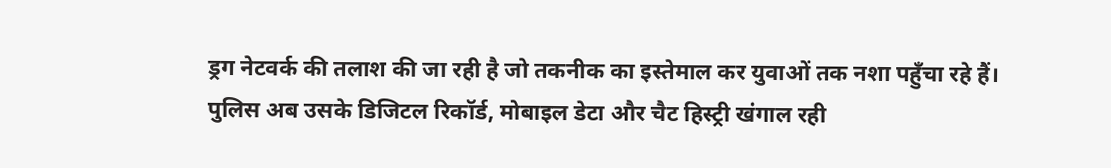ड्रग नेटवर्क की तलाश की जा रही है जो तकनीक का इस्तेमाल कर युवाओं तक नशा पहुँचा रहे हैं।
पुलिस अब उसके डिजिटल रिकॉर्ड, मोबाइल डेटा और चैट हिस्ट्री खंगाल रही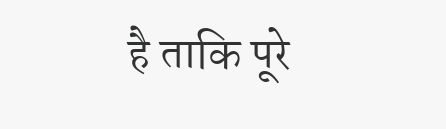है ताकि पूरे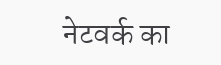नेटवर्क का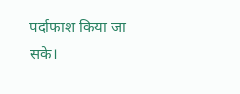पर्दाफाश किया जा सके।